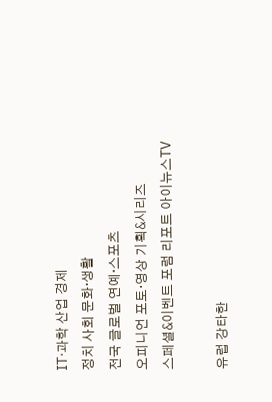IT·과학 산업 경제
정치 사회 문화·생활
전국 글로벌 연예·스포츠
오피니언 포토·영상 기획&시리즈
스페셜&이벤트 포럼 리포트 아이뉴스TV

유럽 강타한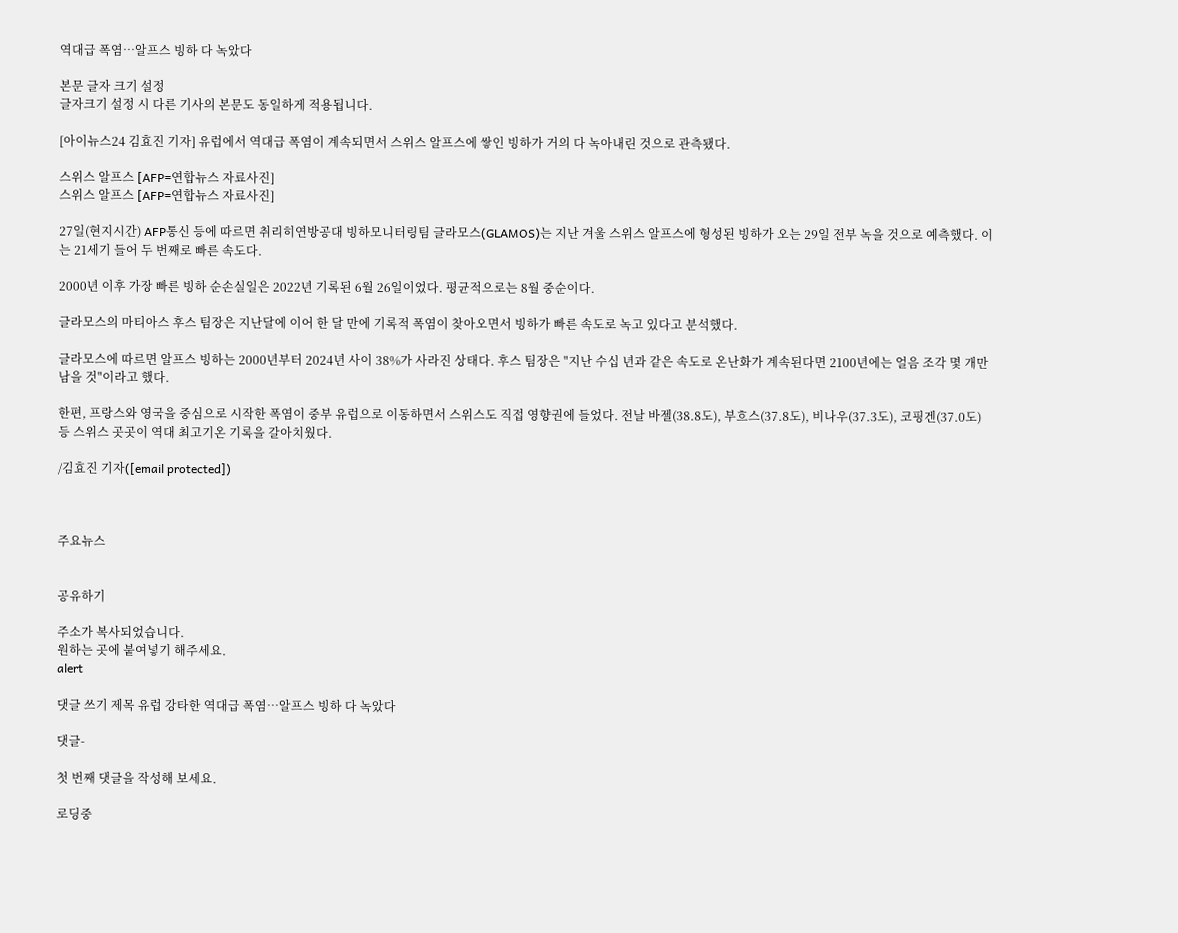역대급 폭염⋯알프스 빙하 다 녹았다

본문 글자 크기 설정
글자크기 설정 시 다른 기사의 본문도 동일하게 적용됩니다.

[아이뉴스24 김효진 기자] 유럽에서 역대급 폭염이 계속되면서 스위스 알프스에 쌓인 빙하가 거의 다 녹아내린 것으로 관측됐다.

스위스 알프스 [AFP=연합뉴스 자료사진]
스위스 알프스 [AFP=연합뉴스 자료사진]

27일(현지시간) AFP통신 등에 따르면 취리히연방공대 빙하모니터링팀 글라모스(GLAMOS)는 지난 겨울 스위스 알프스에 형성된 빙하가 오는 29일 전부 녹을 것으로 예측했다. 이는 21세기 들어 두 번째로 빠른 속도다.

2000년 이후 가장 빠른 빙하 순손실일은 2022년 기록된 6월 26일이었다. 평균적으로는 8월 중순이다.

글라모스의 마티아스 후스 팀장은 지난달에 이어 한 달 만에 기록적 폭염이 찾아오면서 빙하가 빠른 속도로 녹고 있다고 분석했다.

글라모스에 따르면 알프스 빙하는 2000년부터 2024년 사이 38%가 사라진 상태다. 후스 팀장은 "지난 수십 년과 같은 속도로 온난화가 계속된다면 2100년에는 얼음 조각 몇 개만 남을 것"이라고 했다.

한편, 프랑스와 영국을 중심으로 시작한 폭염이 중부 유럽으로 이동하면서 스위스도 직접 영향권에 들었다. 전날 바젤(38.8도), 부흐스(37.8도), 비나우(37.3도), 코핑겐(37.0도) 등 스위스 곳곳이 역대 최고기온 기록을 갈아치웠다.

/김효진 기자([email protected])



주요뉴스


공유하기

주소가 복사되었습니다.
원하는 곳에 붙여넣기 해주세요.
alert

댓글 쓰기 제목 유럽 강타한 역대급 폭염⋯알프스 빙하 다 녹았다

댓글-

첫 번째 댓글을 작성해 보세요.

로딩중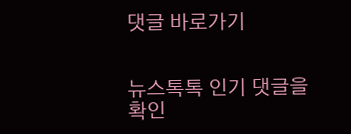댓글 바로가기


뉴스톡톡 인기 댓글을 확인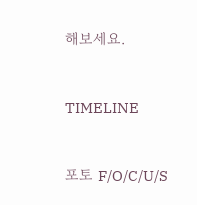해보세요.



TIMELINE



포토 F/O/C/U/S